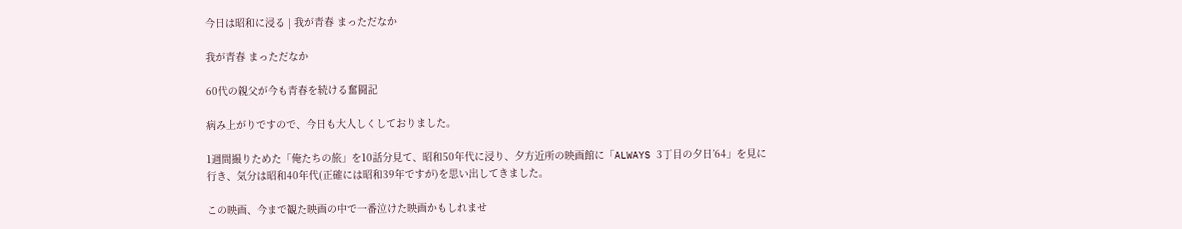今日は昭和に浸る | 我が青春 まっただなか

我が青春 まっただなか

60代の親父が今も青春を続ける奮闘記

病み上がりですので、今日も大人しくしておりました。

1週間撮りためた「俺たちの旅」を10話分見て、昭和50年代に浸り、夕方近所の映画館に「ALWAYS 3丁目の夕日’64」を見に行き、気分は昭和40年代(正確には昭和39年ですが)を思い出してきました。

この映画、今まで観た映画の中で一番泣けた映画かもしれませ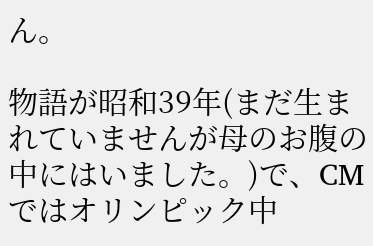ん。

物語が昭和39年(まだ生まれていませんが母のお腹の中にはいました。)で、CMではオリンピック中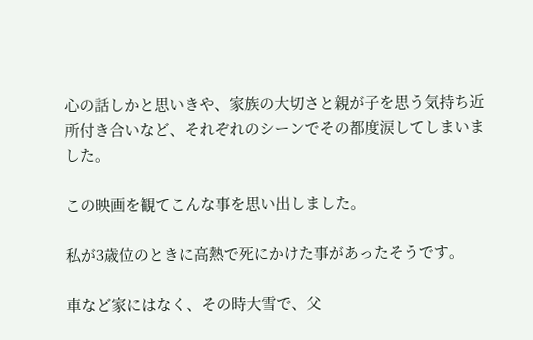心の話しかと思いきや、家族の大切さと親が子を思う気持ち近所付き合いなど、それぞれのシーンでその都度涙してしまいました。

この映画を観てこんな事を思い出しました。

私が3歳位のときに高熱で死にかけた事があったそうです。

車など家にはなく、その時大雪で、父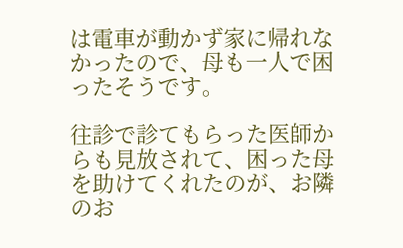は電車が動かず家に帰れなかったので、母も一人で困ったそうです。

往診で診てもらった医師からも見放されて、困った母を助けてくれたのが、お隣のお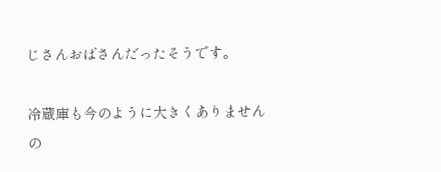じさんおばさんだったそうです。

冷蔵庫も今のように大きくありませんの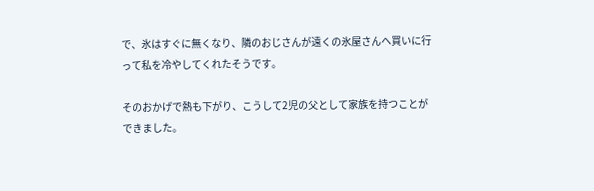で、氷はすぐに無くなり、隣のおじさんが遠くの氷屋さんへ買いに行って私を冷やしてくれたそうです。

そのおかげで熱も下がり、こうして2児の父として家族を持つことができました。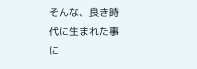そんな、良き時代に生まれた事に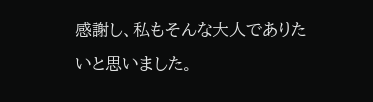感謝し、私もそんな大人でありたいと思いました。